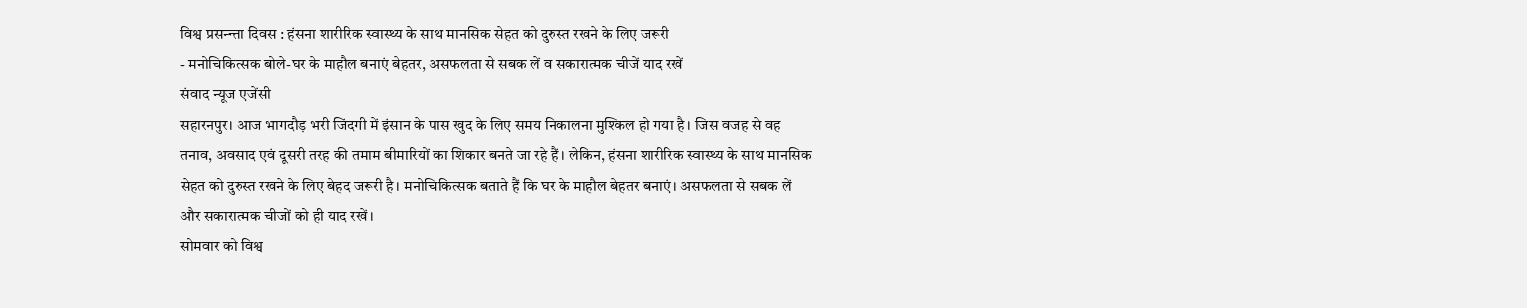विश्व प्रसन्न्ता दिवस : हंसना शारीरिक स्वास्थ्य के साथ मानसिक सेहत को दुरुस्त रखने के लिए जरूरी
- मनोचिकित्सक बोले-घर के माहौल बनाएं बेहतर, असफलता से सबक लें व सकारात्मक चीजें याद रखें
संवाद न्यूज एजेंसी
सहारनपुर। आज भागदौड़ भरी जिंदगी में इंसान के पास खुद के लिए समय निकालना मुश्किल हो गया है। जिस वजह से वह तनाव, अवसाद एवं दूसरी तरह की तमाम बीमारियों का शिकार बनते जा रहे हैं। लेकिन, हंसना शारीरिक स्वास्थ्य के साथ मानसिक सेहत को दुरुस्त रखने के लिए बेहद जरूरी है। मनोचिकित्सक बताते हैं कि घर के माहौल बेहतर बनाएं। असफलता से सबक लें और सकारात्मक चीजों को ही याद रखें।
सोमवार को विश्व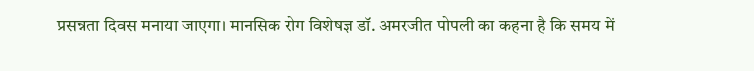प्रसन्नता दिवस मनाया जाएगा। मानसिक रोग विशेषज्ञ डॉ. अमरजीत पोपली का कहना है कि समय में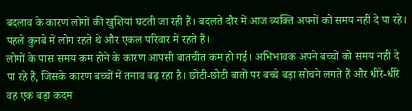बदलाव के कारण लोगों की खुशियां घटती जा रही हैं। बदलते दौर में आज व्यक्ति अपनों को समय नहीं दे पा रहे। पहले कुनबे में लोग रहते थे और एकल परिवार में रहते हैं।
लोगों के पास समय कम होने के कारण आपसी बातचीत कम हो गई। अभिभावक अपने बच्चों को समय नहीं दे पा रहे हैं, जिसके कारण बच्चों में तनाव बढ़ रहा है। छोटी-छोटी बातों पर बच्चे बड़ा सोचने लगते हैं और धीरे-धीरे वह एक बड़ा कदम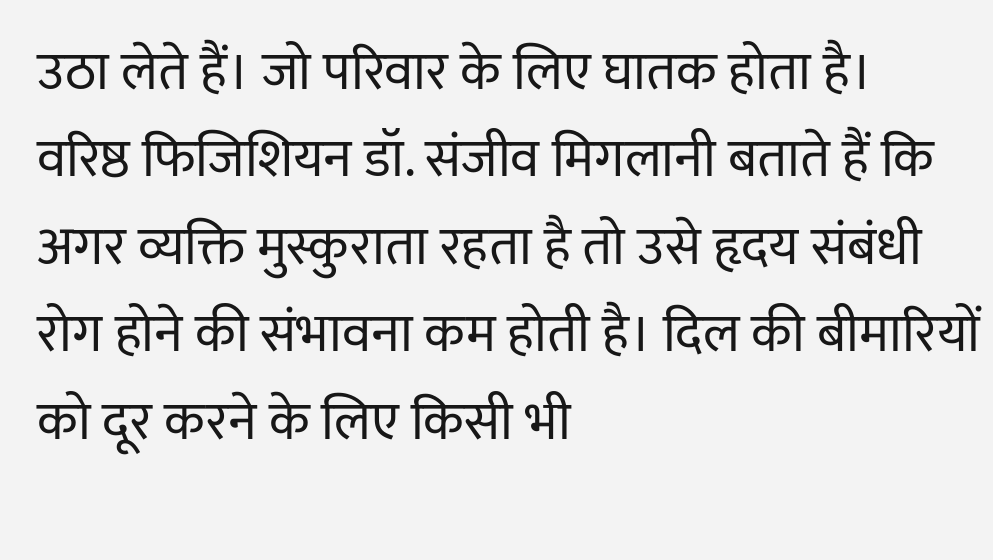उठा लेते हैं। जो परिवार के लिए घातक होता है।
वरिष्ठ फिजिशियन डॉ. संजीव मिगलानी बताते हैं कि अगर व्यक्ति मुस्कुराता रहता है तो उसे हृदय संबंधी रोग होने की संभावना कम होती है। दिल की बीमारियों को दूर करने के लिए किसी भी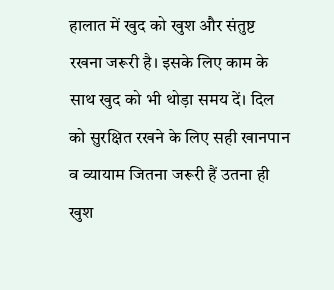हालात में खुद को खुश और संतुष्ट रखना जरूरी है। इसके लिए काम के साथ खुद को भी थोड़ा समय दें। दिल को सुरक्षित रखने के लिए सही खानपान व व्यायाम जितना जरूरी हैं उतना ही खुश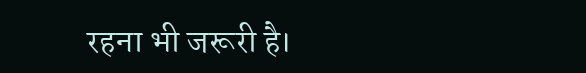रहना भी जरूरी है।